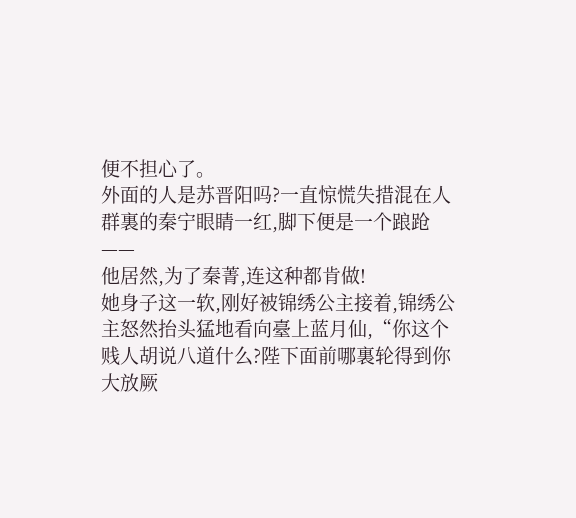便不担心了。
外面的人是苏晋阳吗?一直惊慌失措混在人群裏的秦宁眼睛一红,脚下便是一个踉跄——
他居然,为了秦菁,连这种都肯做!
她身子这一软,刚好被锦绣公主接着,锦绣公主怒然抬头猛地看向臺上蓝月仙,“你这个贱人胡说八道什么?陛下面前哪裏轮得到你大放厥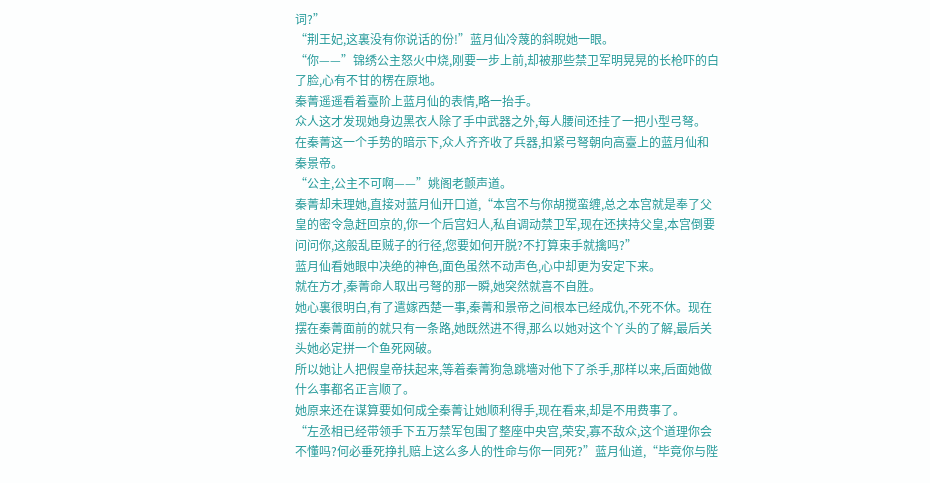词?”
“荆王妃,这裏没有你说话的份!”蓝月仙冷蔑的斜睨她一眼。
“你——”锦绣公主怒火中烧,刚要一步上前,却被那些禁卫军明晃晃的长枪吓的白了脸,心有不甘的楞在原地。
秦菁遥遥看着臺阶上蓝月仙的表情,略一抬手。
众人这才发现她身边黑衣人除了手中武器之外,每人腰间还挂了一把小型弓弩。
在秦菁这一个手势的暗示下,众人齐齐收了兵器,扣紧弓弩朝向高臺上的蓝月仙和秦景帝。
“公主,公主不可啊——”姚阁老颤声道。
秦菁却未理她,直接对蓝月仙开口道,“本宫不与你胡搅蛮缠,总之本宫就是奉了父皇的密令急赶回京的,你一个后宫妇人,私自调动禁卫军,现在还挟持父皇,本宫倒要问问你,这般乱臣贼子的行径,您要如何开脱?不打算束手就擒吗?”
蓝月仙看她眼中决绝的神色,面色虽然不动声色,心中却更为安定下来。
就在方才,秦菁命人取出弓弩的那一瞬,她突然就喜不自胜。
她心裏很明白,有了遣嫁西楚一事,秦菁和景帝之间根本已经成仇,不死不休。现在摆在秦菁面前的就只有一条路,她既然进不得,那么以她对这个丫头的了解,最后关头她必定拼一个鱼死网破。
所以她让人把假皇帝扶起来,等着秦菁狗急跳墻对他下了杀手,那样以来,后面她做什么事都名正言顺了。
她原来还在谋算要如何成全秦菁让她顺利得手,现在看来,却是不用费事了。
“左丞相已经带领手下五万禁军包围了整座中央宫,荣安,寡不敌众,这个道理你会不懂吗?何必垂死挣扎赔上这么多人的性命与你一同死?”蓝月仙道,“毕竟你与陛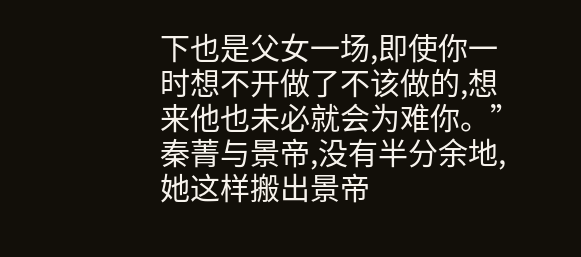下也是父女一场,即使你一时想不开做了不该做的,想来他也未必就会为难你。”
秦菁与景帝,没有半分余地,她这样搬出景帝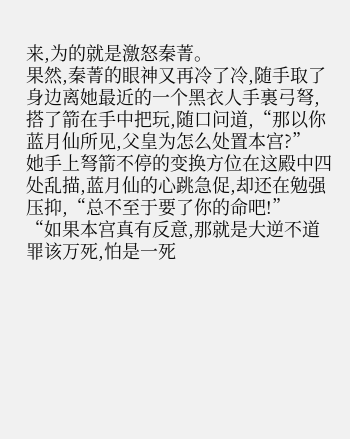来,为的就是激怒秦菁。
果然,秦菁的眼神又再冷了冷,随手取了身边离她最近的一个黑衣人手裏弓弩,搭了箭在手中把玩,随口问道,“那以你蓝月仙所见,父皇为怎么处置本宫?”
她手上弩箭不停的变换方位在这殿中四处乱描,蓝月仙的心跳急促,却还在勉强压抑,“总不至于要了你的命吧!”
“如果本宫真有反意,那就是大逆不道罪该万死,怕是一死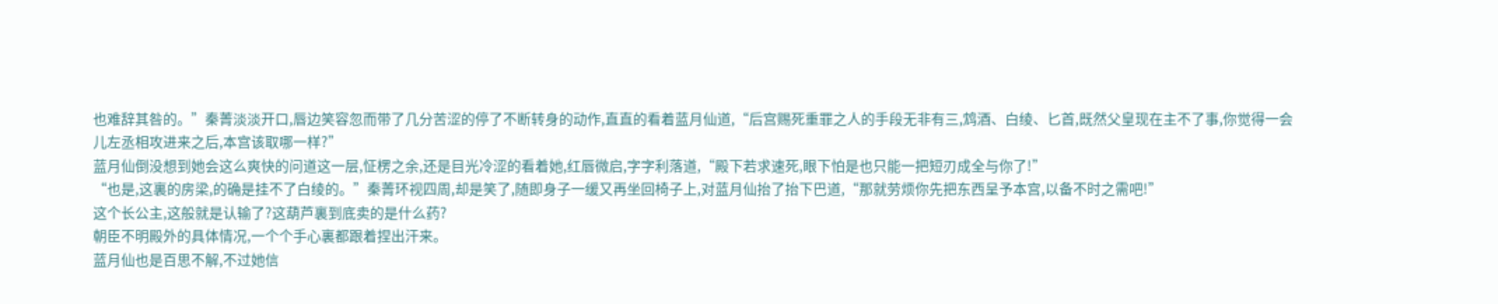也难辞其咎的。”秦菁淡淡开口,唇边笑容忽而带了几分苦涩的停了不断转身的动作,直直的看着蓝月仙道,“后宫赐死重罪之人的手段无非有三,鸩酒、白绫、匕首,既然父皇现在主不了事,你觉得一会儿左丞相攻进来之后,本宫该取哪一样?”
蓝月仙倒没想到她会这么爽快的问道这一层,怔楞之余,还是目光冷涩的看着她,红唇微启,字字利落道,“殿下若求速死,眼下怕是也只能一把短刃成全与你了!”
“也是,这裏的房梁,的确是挂不了白绫的。”秦菁环视四周,却是笑了,随即身子一缓又再坐回椅子上,对蓝月仙抬了抬下巴道,“那就劳烦你先把东西呈予本宫,以备不时之需吧!”
这个长公主,这般就是认输了?这葫芦裏到底卖的是什么药?
朝臣不明殿外的具体情况,一个个手心裏都跟着捏出汗来。
蓝月仙也是百思不解,不过她信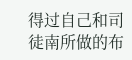得过自己和司徒南所做的布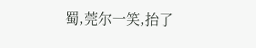蜀,莞尔一笑,抬了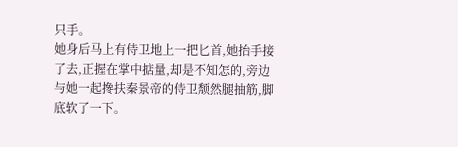只手。
她身后马上有侍卫地上一把匕首,她抬手接了去,正握在掌中掂量,却是不知怎的,旁边与她一起搀扶秦景帝的侍卫颓然腿抽筋,脚底软了一下。